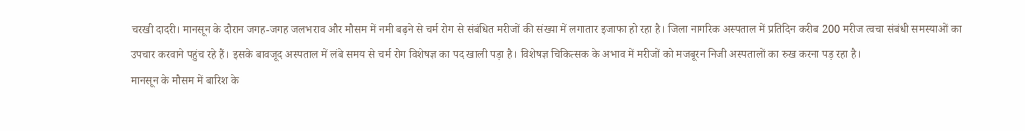चरखी दादरी। मानसून के दौरान जगह-जगह जलभराव और मौसम में नमी बढ़ने से चर्म रोग से संबंधित मरीजों की संख्या में लगातार इजाफा हो रहा है। जिला नागरिक अस्पताल में प्रतिदिन करीब 200 मरीज त्वचा संबंधी समस्याओं का उपचार करवाने पहुंच रहे हैं। इसके बावजूद अस्पताल में लंबे समय से चर्म रोग विशेषज्ञ का पद खाली पड़ा है। विशेषज्ञ चिकित्सक के अभाव में मरीजों को मजबूरन निजी अस्पतालों का रुख करना पड़ रहा है।
मानसून के मौसम में बारिश के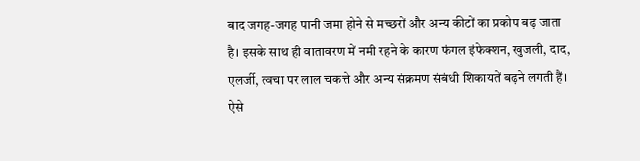बाद जगह-जगह पानी जमा होने से मच्छरों और अन्य कीटों का प्रकोप बढ़ जाता है। इसके साथ ही वातावरण में नमी रहने के कारण फंगल इंफेक्शन, खुजली, दाद, एलर्जी, त्वचा पर लाल चकत्ते और अन्य संक्रमण संबंधी शिकायतें बढ़ने लगती हैं। ऐसे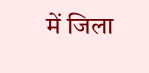में जिला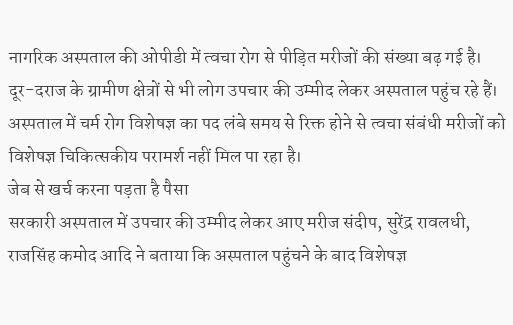नागरिक अस्पताल की ओपीडी में त्वचा रोग से पीड़ित मरीजों की संख्या बढ़ गई है।
दूर-दराज के ग्रामीण क्षेत्रों से भी लोग उपचार की उम्मीद लेकर अस्पताल पहुंच रहे हैं। अस्पताल में चर्म रोग विशेषज्ञ का पद लंबे समय से रिक्त होने से त्वचा संबंधी मरीजों को विशेषज्ञ चिकित्सकीय परामर्श नहीं मिल पा रहा है।
जेब से खर्च करना पड़ता है पैसा
सरकारी अस्पताल में उपचार की उम्मीद लेकर आए मरीज संदीप, सुरेंद्र रावलधी, राजसिंह कमोद आदि ने बताया कि अस्पताल पहुंचने के बाद विशेषज्ञ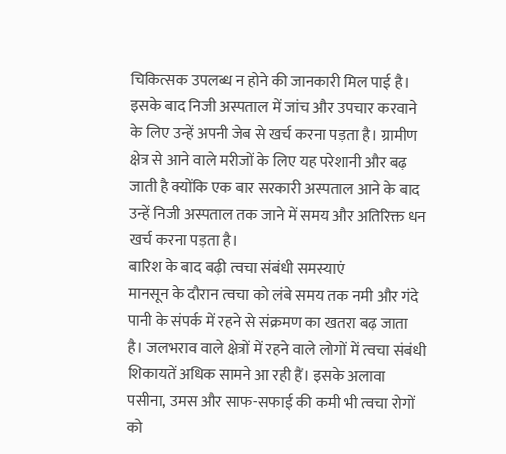चिकित्सक उपलब्ध न होने की जानकारी मिल पाई है। इसके बाद निजी अस्पताल में जांच और उपचार करवाने के लिए उन्हें अपनी जेब से खर्च करना पड़ता है। ग्रामीण क्षेत्र से आने वाले मरीजों के लिए यह परेशानी और बढ़ जाती है क्योंकि एक बार सरकारी अस्पताल आने के बाद उन्हें निजी अस्पताल तक जाने में समय और अतिरिक्त धन खर्च करना पड़ता है।
बारिश के बाद बढ़ी त्वचा संबंधी समस्याएं
मानसून के दौरान त्वचा को लंबे समय तक नमी और गंदे पानी के संपर्क में रहने से संक्रमण का खतरा बढ़ जाता है। जलभराव वाले क्षेत्रों में रहने वाले लोगों में त्वचा संबंधी शिकायतें अधिक सामने आ रही हैं। इसके अलावा पसीना, उमस और साफ-सफाई की कमी भी त्वचा रोगों को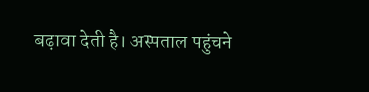बढ़ावा देती है। अस्पताल पहुंचने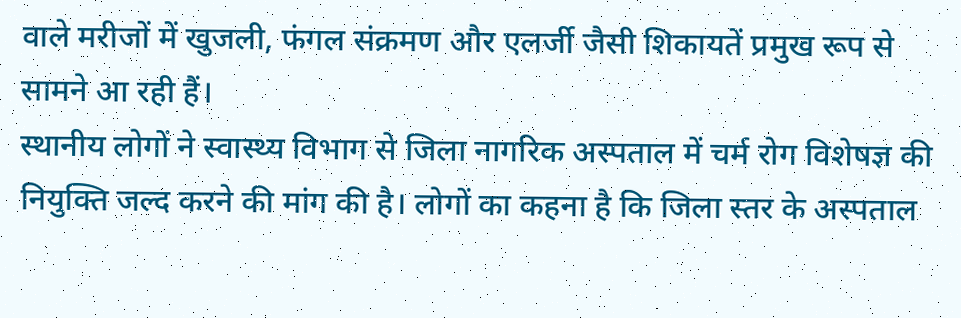वाले मरीजों में खुजली, फंगल संक्रमण और एलर्जी जैसी शिकायतें प्रमुख रूप से सामने आ रही हैं।
स्थानीय लोगों ने स्वास्थ्य विभाग से जिला नागरिक अस्पताल में चर्म रोग विशेषज्ञ की नियुक्ति जल्द करने की मांग की है। लोगों का कहना है कि जिला स्तर के अस्पताल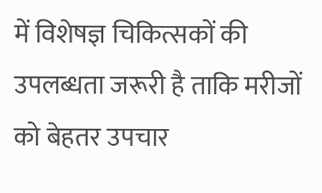में विशेषज्ञ चिकित्सकों की उपलब्धता जरूरी है ताकि मरीजों को बेहतर उपचार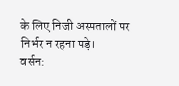के लिए निजी अस्पतालों पर निर्भर न रहना पड़े।
वर्सन: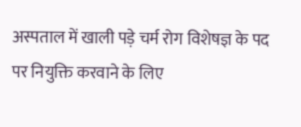अस्पताल में खाली पड़े चर्म रोग विशेषज्ञ के पद पर नियुक्ति करवाने के लिए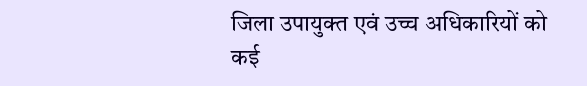जिला उपायुक्त एवं उच्च अधिकारियों को कई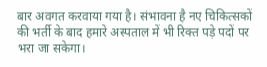बार अवगत करवाया गया है। संभावना है नए चिकित्सकों की भर्ती के बाद हमारे अस्पताल में भी रिक्त पड़े पदों पर भरा जा सकेगा।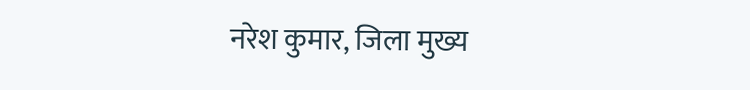नरेश कुमार, जिला मुख्य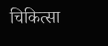चिकित्सा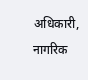अधिकारी, नागरिक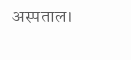अस्पताल।